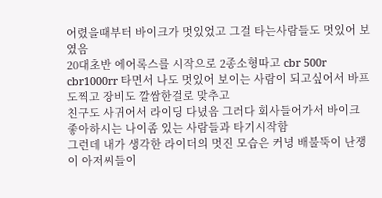어렸을때부터 바이크가 멋있었고 그걸 타는사람들도 멋있어 보였음
20대초반 에어록스를 시작으로 2종소형따고 cbr 500r cbr1000rr 타면서 나도 멋있어 보이는 사람이 되고싶어서 바프도찍고 장비도 깔쌈한걸로 맞추고
친구도 사귀어서 라이딩 다녔음 그러다 회사들어가서 바이크 좋아하시는 나이좀 있는 사람들과 타기시작함
그런데 내가 생각한 라이더의 멋진 모습은 커녕 배불뚝이 난쟁이 아저씨들이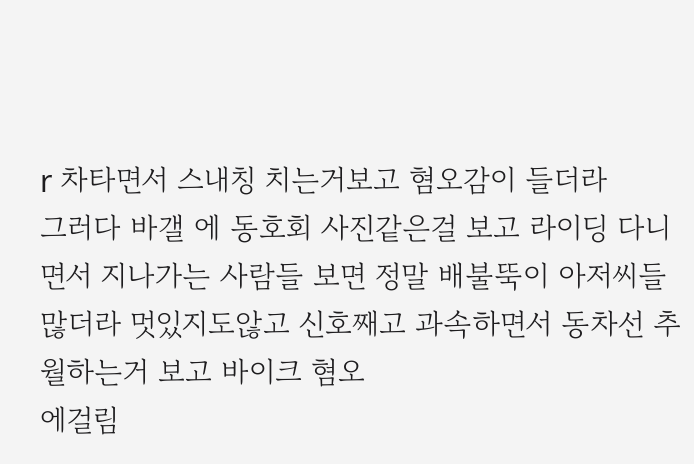r 차타면서 스내칭 치는거보고 혐오감이 들더라
그러다 바갤 에 동호회 사진같은걸 보고 라이딩 다니면서 지나가는 사람들 보면 정말 배불뚝이 아저씨들많더라 멋있지도않고 신호째고 과속하면서 동차선 추월하는거 보고 바이크 혐오
에걸림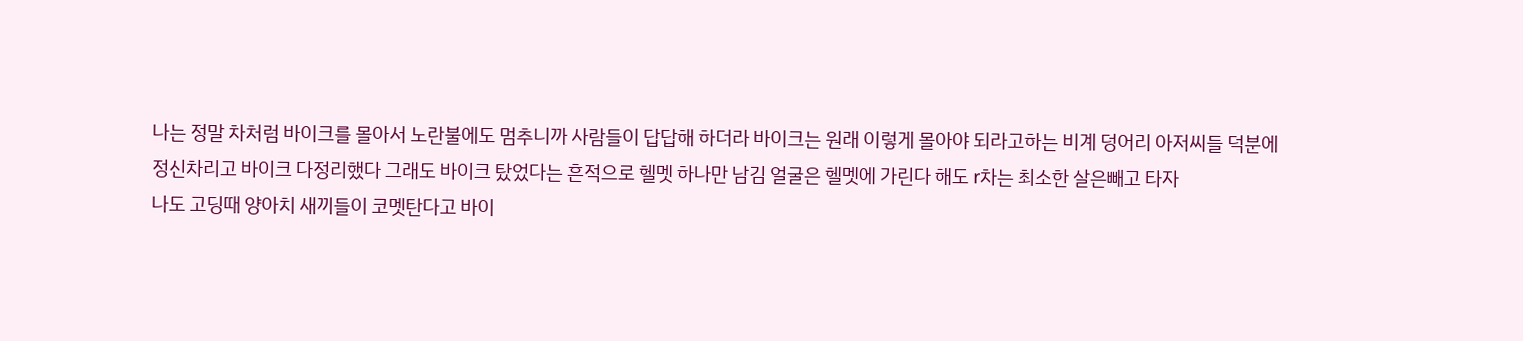나는 정말 차처럼 바이크를 몰아서 노란불에도 멈추니까 사람들이 답답해 하더라 바이크는 원래 이렇게 몰아야 되라고하는 비계 덩어리 아저씨들 덕분에
정신차리고 바이크 다정리했다 그래도 바이크 탔었다는 흔적으로 헬멧 하나만 남김 얼굴은 헬멧에 가린다 해도 r차는 최소한 살은빼고 타자
나도 고딩때 양아치 새끼들이 코멧탄다고 바이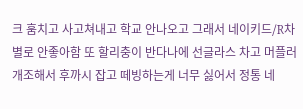크 훔치고 사고쳐내고 학교 안나오고 그래서 네이키드/R차 별로 안좋아함 또 할리충이 반다나에 선글라스 차고 머플러 개조해서 후까시 잡고 떼빙하는게 너무 싫어서 정통 네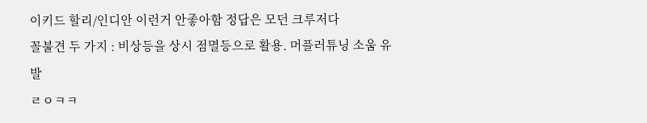이키드 할리/인디안 이런거 안좋아함 정답은 모던 크루저다
꼴불견 두 가지 : 비상등을 상시 점멸등으로 활용. 머플러튜닝 소움 유발
ㄹㅇㅋㅋ